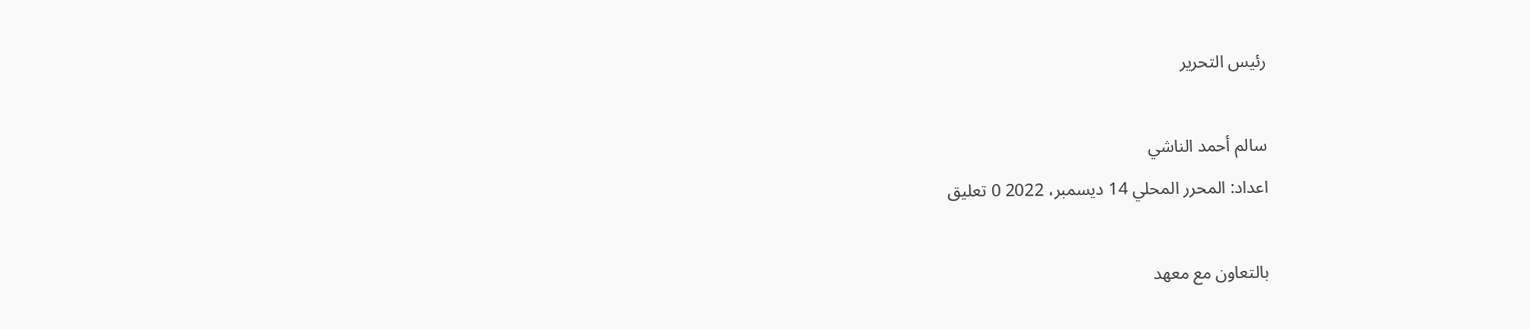رئيس التحرير

سالم أحمد الناشي
اعداد: المحرر المحلي 14 ديسمبر، 2022 0 تعليق

بالتعاون مع معهد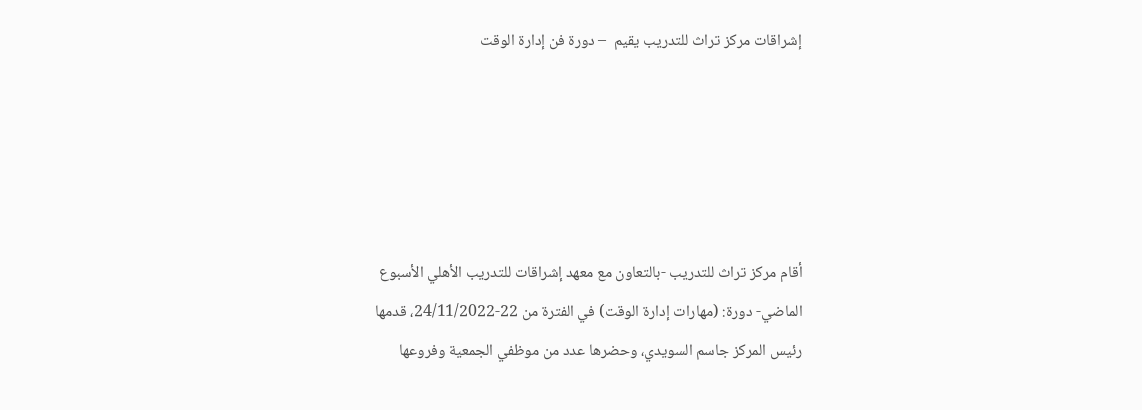إشراقات مركز تراث للتدريب يقيم  – دورة فن إدارة الوقت





أقام مركز تراث للتدريب -بالتعاون مع معهد إشراقات للتدريب الأهلي الأسبوع الماضي- دورة: (مهارات إدارة الوقت) في الفترة من 22-24/11/2022، قدمها رئيس المركز جاسم السويدي، وحضرها عدد من موظفي الجمعية وفروعها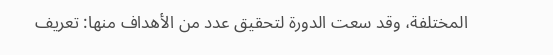المختلفة، وقد سعت الدورة لتحقيق عدد من الأهداف منها: تعريف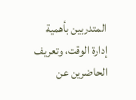المتدربين بأهمية إدارة الوقت، وتعريف الحاضرين عن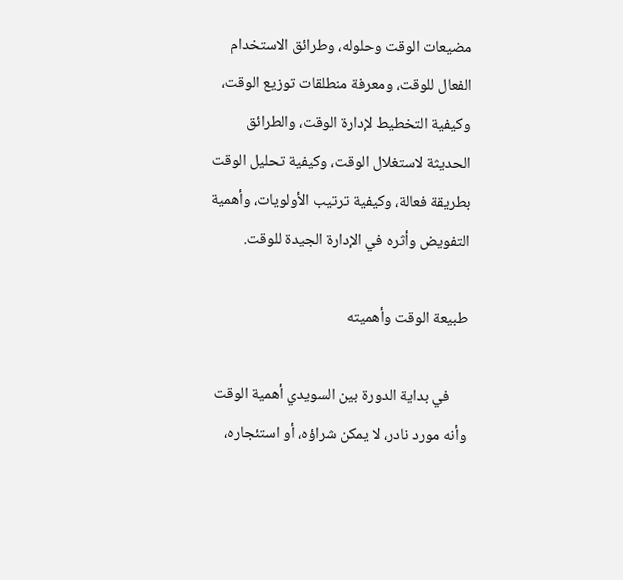مضيعات الوقت وحلوله، وطرائق الاستخدام الفعال للوقت، ومعرفة منطلقات توزيع الوقت، وكيفية التخطيط لإدارة الوقت، والطرائق الحديثة لاستغلال الوقت، وكيفية تحليل الوقت بطريقة فعالة، وكيفية ترتيب الأولويات، وأهمية التفويض وأثره في الإدارة الجيدة للوقت.

طبيعة الوقت وأهميته

     في بداية الدورة بين السويدي أهمية الوقت وأنه مورد نادر، لا يمكن شراؤه، أو استئجاره،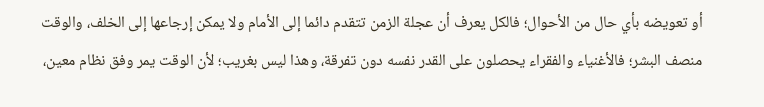أو تعويضه بأي حال من الأحوال؛ فالكل يعرف أن عجلة الزمن تتقدم دائما إلى الأمام ولا يمكن إرجاعها إلى الخلف، والوقت منصف البشر؛ فالأغنياء والفقراء يحصلون على القدر نفسه دون تفرقة، وهذا ليس بغريب؛ لأن الوقت يمر وفق نظام معين،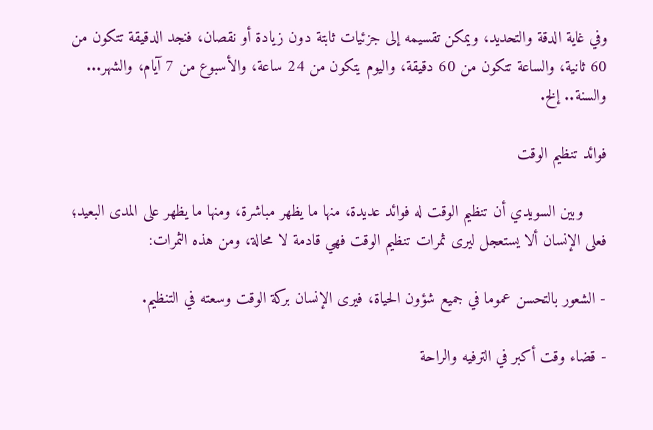وفي غاية الدقة والتحديد، ويمكن تقسيمه إلى جزئيات ثابتة دون زيادة أو نقصان، فنجد الدقيقة تتكون من 60 ثانية، والساعة تتكون من 60 دقيقة، واليوم يتكون من 24 ساعة، والأسبوع من 7 آيام، والشهر... والسنة.. إلخ.

فوائد تنظيم الوقت

     وبين السويدي أن تنظيم الوقت له فوائد عديدة، منها ما يظهر مباشرة، ومنها ما يظهر على المدى البعيد؛ فعلى الإنسان ألا يستعجل ليرى ثمرات تنظيم الوقت فهي قادمة لا محالة، ومن هذه الثمرات:

- الشعور بالتحسن عموما في جميع شؤون الحياة، فيرى الإنسان بركة الوقت وسعته في التنظيم.

- قضاء وقت أكبر في الترفيه والراحة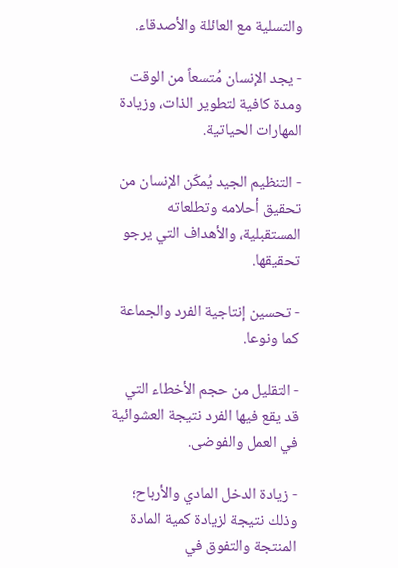والتسلية مع العائلة والأصدقاء.

- يجد الإنسان مُتسعاً من الوقت ومدة كافية لتطوير الذات، وزيادة المهارات الحياتية.

- التنظيم الجيد يُمكّن الإنسان من تحقيق أحلامه وتطلعاته المستقبلية، والأهداف التي يرجو تحقيقها.

- تحسين إنتاجية الفرد والجماعة كما ونوعا.

- التقليل من حجم الأخطاء التي قد يقع فيها الفرد نتيجة العشوائية في العمل والفوضى.

- زيادة الدخل المادي والأرباح؛ وذلك نتيجة لزيادة كمية المادة المنتجة والتفوق في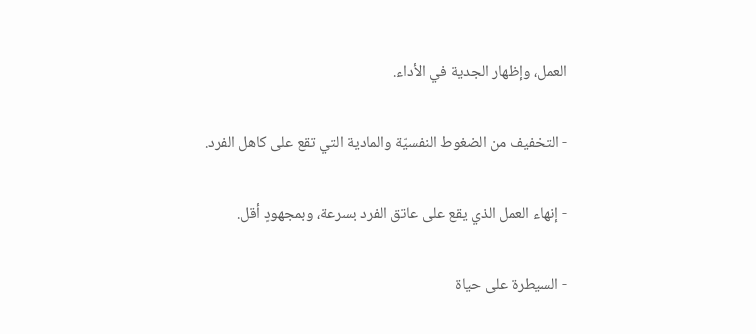العمل، وإظهار الجدية في الأداء.

- التخفيف من الضغوط النفسيّة والمادية التي تقع على كاهل الفرد.

- إنهاء العمل الذي يقع على عاتق الفرد بسرعة، وبمجهودٍ أقل.

- السيطرة على حياة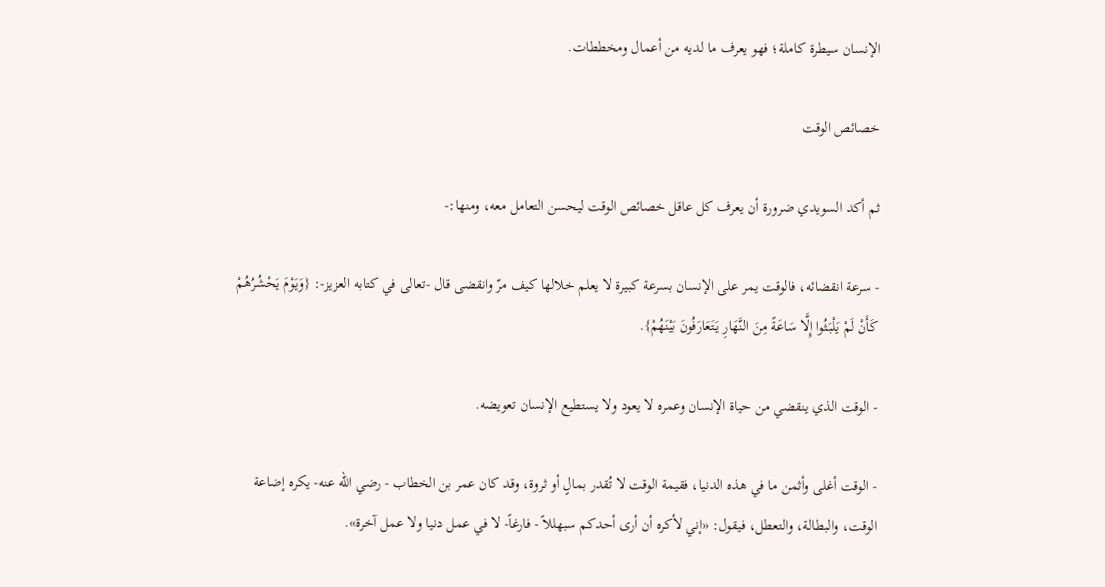الإنسان سيطرة كاملة؛ فهو يعرف ما لديه من أعمال ومخططات.

خصائص الوقت

ثم أكد السويدي ضرورة أن يعرف كل عاقل خصائص الوقت ليحسن التعامل معه، ومنها:-

- سرعة انقضائه، فالوقت يمر على الإنسان بسرعة كبيرة لا يعلم خلالها كيف مرّ وانقضى قال -تعالى في كتابه العزيز-: {وَيَوْمَ يَحْشُرُهُمْ كَأَنْ لَمْ يَلْبَثُوا إِلَّا سَاعَةً مِنَ النَّهَارِ يَتَعَارَفُونَ بَيْنَهُمْ}.

- الوقت الذي ينقضي من حياة الإنسان وعمره لا يعود ولا يستطيع الإنسان تعويضه.

- الوقت أغلى وأثمن ما في هذه الدنيا، فقيمة الوقت لا تُقدر بمالٍ أو ثروة، وقد كان عمر بن الخطاب - رضي الله عنه- يكره إضاعة الوقت، والبطالة، والتعطل، فيقول: «إني لأكره أن أرى أحدكم سبهللاً - فارغاً- لا في عمل دنيا ولا عمل آخرة».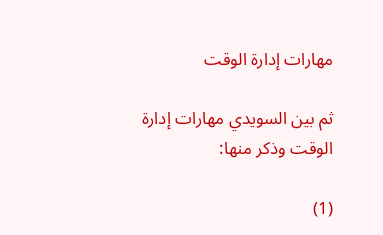مهارات إدارة الوقت

ثم بين السويدي مهارات إدارة الوقت وذكر منها:

(1)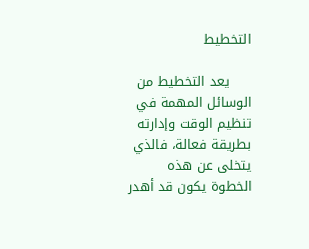التخطيط

     يعد التخطيط من الوسائل المهمة في تنظيم الوقت وإدارته بطريقة فعالة، فالذي يتخلى عن هذه الخطوة يكون قد أهدر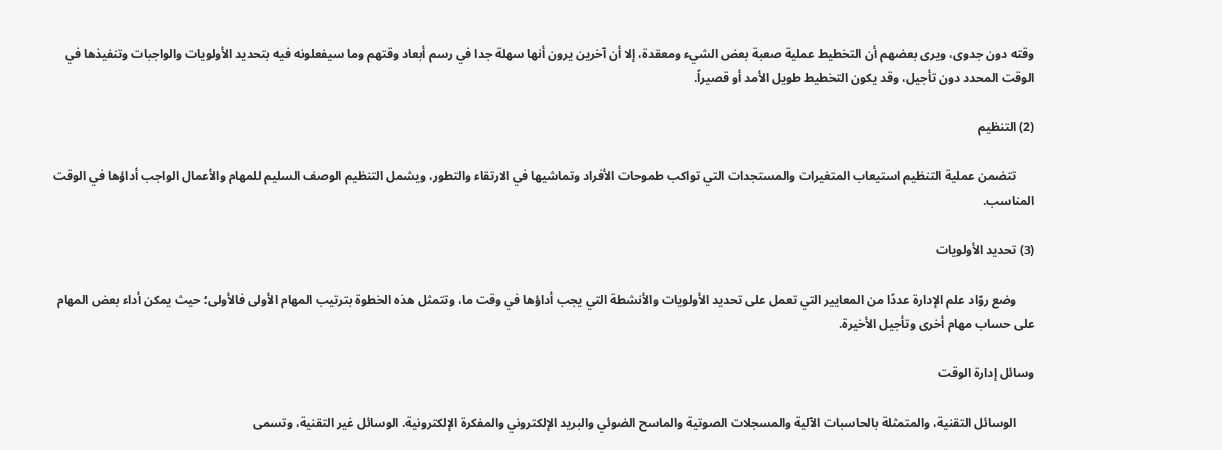وقته دون جدوى، ويرى بعضهم أن التخطيط عملية صعبة بعض الشيء ومعقدة، إلا أن آخرين يرون أنها سهلة جدا في رسم أبعاد وقتهم وما سيفعلونه فيه بتحديد الأولويات والواجبات وتنفيذها في الوقت المحدد دون تأجيل، وقد يكون التخطيط طويل الأمد أو قصيراً.

(2) التنظيم

      تتضمن عملية التنظيم استيعاب المتغيرات والمستجدات التي تواكب طموحات الأفراد وتماشيها في الارتقاء والتطور، ويشمل التنظيم الوصف السليم للمهام والأعمال الواجب أداؤها في الوقت المناسب.

(3) تحديد الأولويات

      وضع روّاد علم الإدارة عددًا من المعايير التي تعمل على تحديد الأولويات والأنشطة التي يجب أداؤها في وقت ما، وتتمثل هذه الخطوة بترتيب المهام الأولى فالأولى؛ حيث يمكن أداء بعض المهام على حساب مهام أخرى وتأجيل الأخيرة.

وسائل إدارة الوقت

      الوسائل التقنية، والمتمثلة بالحاسبات الآلية والمسجلات الصوتية والماسح الضوئي والبريد الإلكتروني والمفكرة الإلكترونية. الوسائل غير التقنية، وتسمى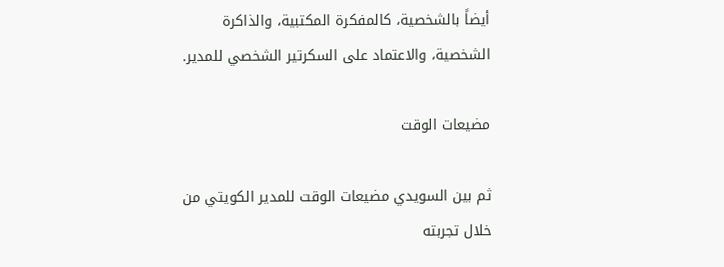أيضاً بالشخصية، كالمفكرة المكتبية، والذاكرة الشخصية، والاعتماد على السكرتير الشخصي للمدير.

مضيعات الوقت

ثم بين السويدي مضيعات الوقت للمدير الكويتي من خلال تجربته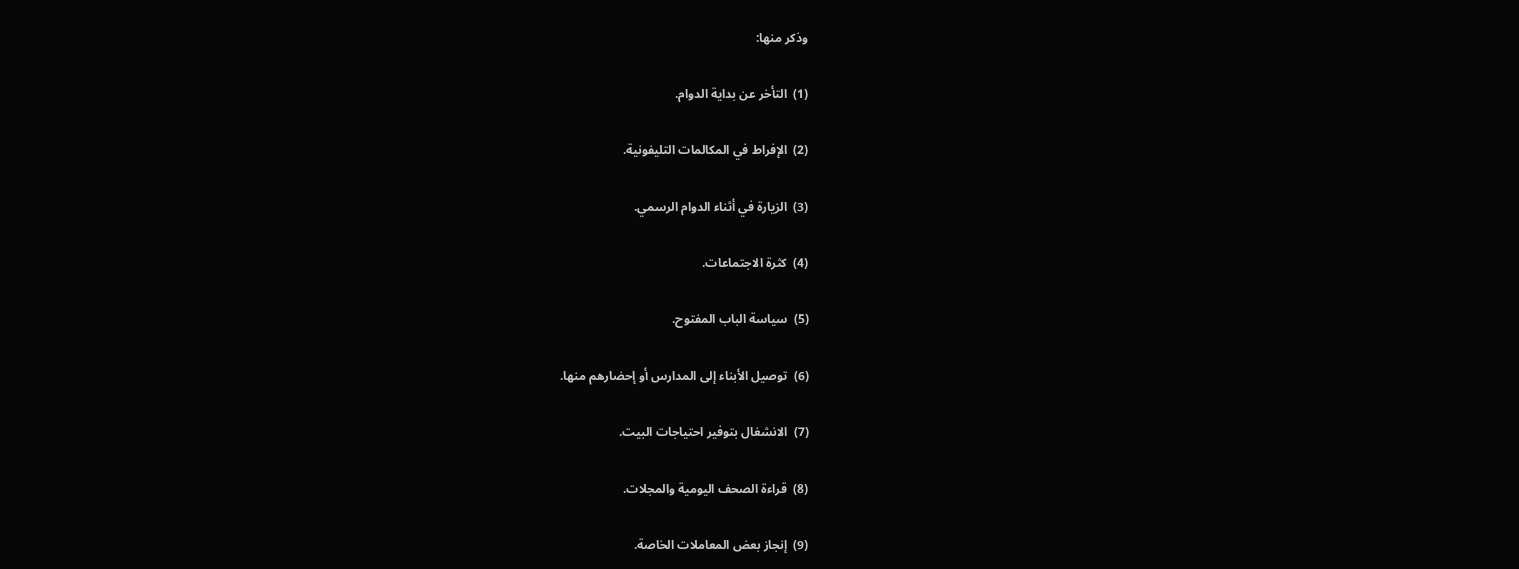وذكر منها:

(1)  التأخر عن بداية الدوام.

(2)  الإفراط في المكالمات التليفونية.

(3)  الزيارة في أثناء الدوام الرسمي.

(4)  كثرة الاجتماعات.

(5)  سياسة الباب المفتوح.

(6)  توصيل الأبناء إلى المدارس أو إحضارهم منها.

(7)  الانشغال بتوفير احتياجات البيت.

(8)  قراءة الصحف اليومية والمجلات.

(9)  إنجاز بعض المعاملات الخاصة.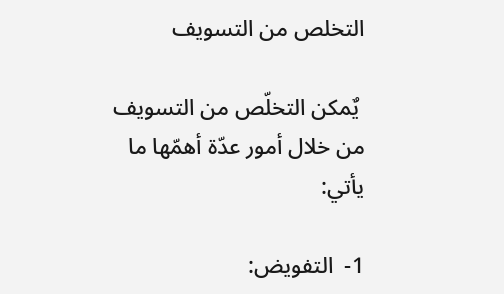التخلص من التسويف

 يٌمكن التخلّص من التسويف من خلال أمور عدّة أهمّها ما يأتي:

1-  التفويض: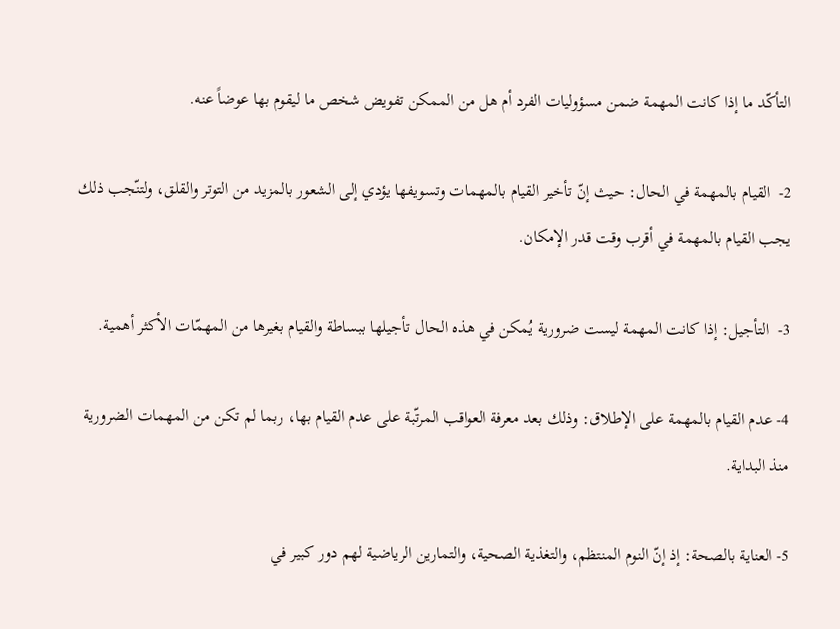التأكّد ما إذا كانت المهمة ضمن مسؤوليات الفرد أم هل من الممكن تفويض شخص ما ليقوم بها عوضاً عنه.

2-  القيام بالمهمة في الحال: حيث إنّ تأخير القيام بالمهمات وتسويفها يؤدي إلى الشعور بالمزيد من التوتر والقلق، ولتنّجب ذلك يجب القيام بالمهمة في أقرب وقت قدر الإمكان.

3-  التأجيل: إذا كانت المهمة ليست ضرورية يُمكن في هذه الحال تأجيلها ببساطة والقيام بغيرها من المهمّات الأكثر أهمية.

4- عدم القيام بالمهمة على الإطلاق: وذلك بعد معرفة العواقب المرتّبة على عدم القيام بها، ربما لم تكن من المهمات الضرورية منذ البداية.

5- العناية بالصحة: إذ إنّ النوم المنتظم، والتغذية الصحية، والتمارين الرياضية لهم دور كبير في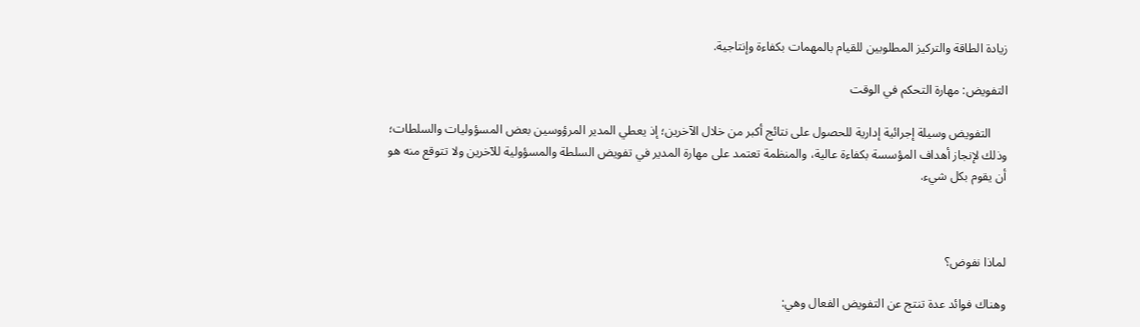زيادة الطاقة والتركيز المطلوبين للقيام بالمهمات بكفاءة وإنتاجية.

التفويض: مهارة التحكم في الوقت

     التفويض وسيلة إجرائية إدارية للحصول على نتائج أكبر من خلال الآخرين؛ إذ يعطي المدير المرؤوسين بعض المسؤوليات والسلطات؛ وذلك لإنجاز أهداف المؤسسة بكفاءة عالية، والمنظمة تعتمد على مهارة المدير في تفويض السلطة والمسؤولية للآخرين ولا تتوقع منه هو أن يقوم بكل شيء.



لماذا نفوض؟

وهناك فوائد عدة تنتج عن التفويض الفعال وهي: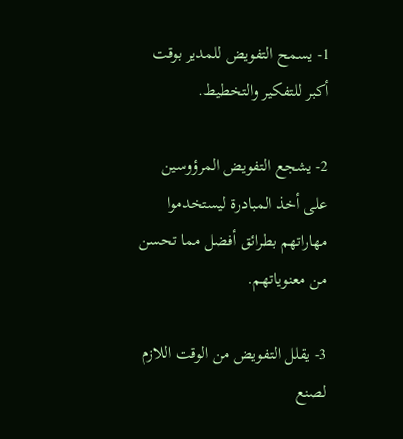1- يسمح التفويض للمدير بوقت أكبر للتفكير والتخطيط.

2- يشجع التفويض المرؤوسين على أخذ المبادرة ليستخدموا مهاراتهم بطرائق أفضل مما تحسن من معنوياتهم.

3- يقلل التفويض من الوقت اللازم لصنع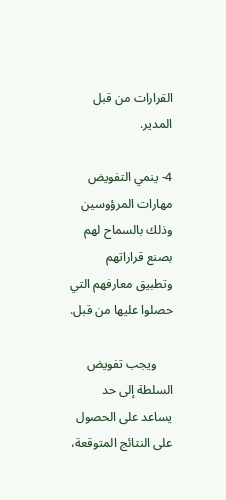القرارات من قبل المدير.

4- ينمي التفويض مهارات المرؤوسين وذلك بالسماح لهم بصنع قراراتهم وتطبيق معارفهم التي حصلوا عليها من قبل.

     ويجب تفويض السلطة إلى حد يساعد على الحصول على النتائج المتوقعة،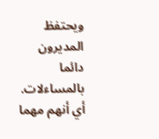ويحتفظ المديرون دائما بالمساءلات. أي أنهم مهما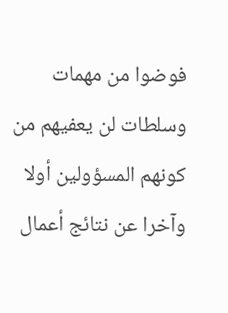فوضوا من مهمات وسلطات لن يعفيهم من كونهم المسؤولين أولا وآخرا عن نتائج أعمال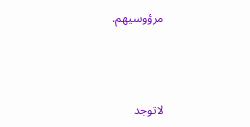مرؤوسيهم.



لاتوجد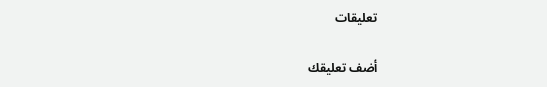تعليقات

أضف تعليقك